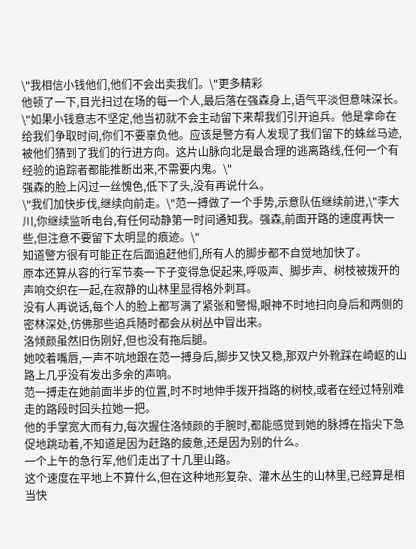\"我相信小钱他们,他们不会出卖我们。\"更多精彩
他顿了一下,目光扫过在场的每一个人,最后落在强森身上,语气平淡但意味深长。
\"如果小钱意志不坚定,他当初就不会主动留下来帮我们引开追兵。他是拿命在给我们争取时间,你们不要辜负他。应该是警方有人发现了我们留下的蛛丝马迹,被他们猜到了我们的行进方向。这片山脉向北是最合理的逃离路线,任何一个有经验的追踪者都能推断出来,不需要内鬼。\"
强森的脸上闪过一丝愧色,低下了头,没有再说什么。
\"我们加快步伐,继续向前走。\"范一搏做了一个手势,示意队伍继续前进,\"李大川,你继续监听电台,有任何动静第一时间通知我。强森,前面开路的速度再快一些,但注意不要留下太明显的痕迹。\"
知道警方很有可能正在后面追赶他们,所有人的脚步都不自觉地加快了。
原本还算从容的行军节奏一下子变得急促起来,呼吸声、脚步声、树枝被拨开的声响交织在一起,在寂静的山林里显得格外刺耳。
没有人再说话,每个人的脸上都写满了紧张和警惕,眼神不时地扫向身后和两侧的密林深处,仿佛那些追兵随时都会从树丛中冒出来。
洛倾颜虽然旧伤刚好,但也没有拖后腿。
她咬着嘴唇,一声不吭地跟在范一搏身后,脚步又快又稳,那双户外靴踩在崎岖的山路上几乎没有发出多余的声响。
范一搏走在她前面半步的位置,时不时地伸手拨开挡路的树枝,或者在经过特别难走的路段时回头拉她一把。
他的手掌宽大而有力,每次握住洛倾颜的手腕时,都能感觉到她的脉搏在指尖下急促地跳动着,不知道是因为赶路的疲惫,还是因为别的什么。
一个上午的急行军,他们走出了十几里山路。
这个速度在平地上不算什么,但在这种地形复杂、灌木丛生的山林里,已经算是相当快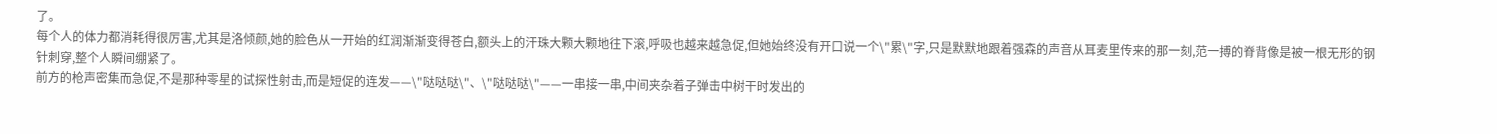了。
每个人的体力都消耗得很厉害,尤其是洛倾颜,她的脸色从一开始的红润渐渐变得苍白,额头上的汗珠大颗大颗地往下滚,呼吸也越来越急促,但她始终没有开口说一个\"累\"字,只是默默地跟着强森的声音从耳麦里传来的那一刻,范一搏的脊背像是被一根无形的钢针刺穿,整个人瞬间绷紧了。
前方的枪声密集而急促,不是那种零星的试探性射击,而是短促的连发——\"哒哒哒\"、\"哒哒哒\"——一串接一串,中间夹杂着子弹击中树干时发出的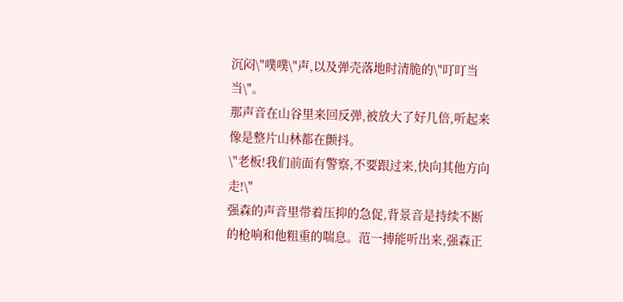沉闷\"噗噗\"声,以及弹壳落地时清脆的\"叮叮当当\"。
那声音在山谷里来回反弹,被放大了好几倍,听起来像是整片山林都在颤抖。
\"老板!我们前面有警察,不要跟过来,快向其他方向走!\"
强森的声音里带着压抑的急促,背景音是持续不断的枪响和他粗重的喘息。范一搏能听出来,强森正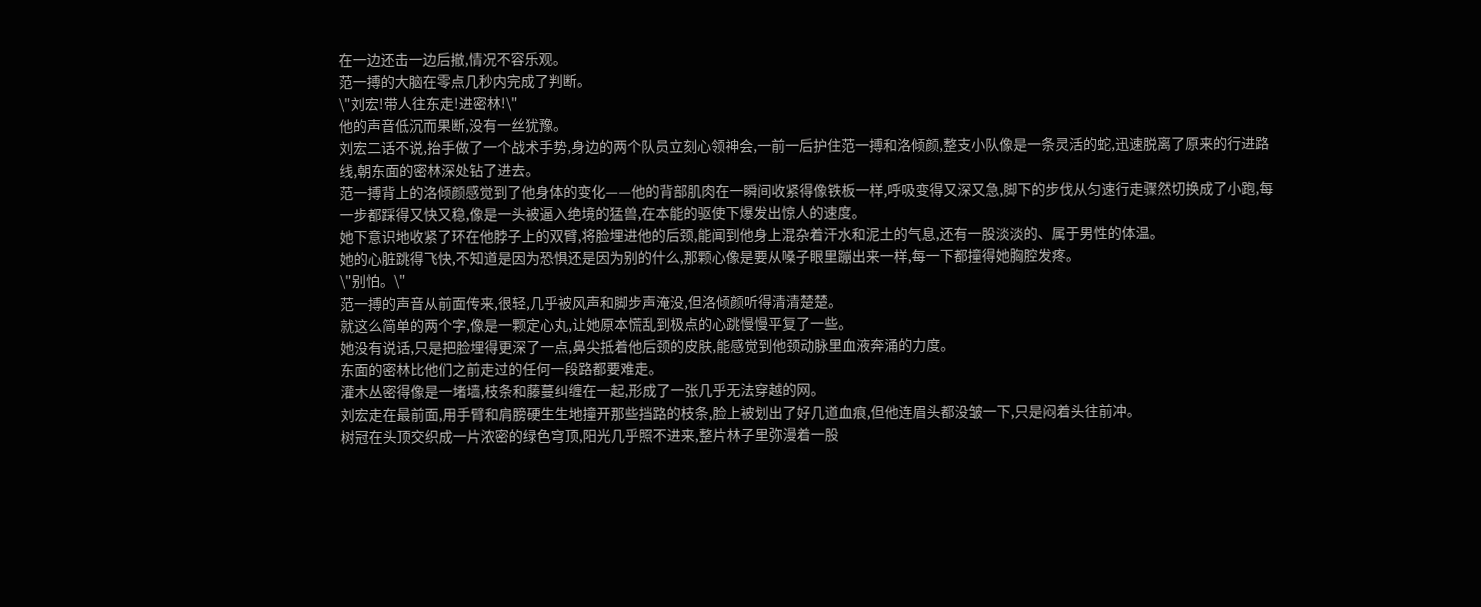在一边还击一边后撤,情况不容乐观。
范一搏的大脑在零点几秒内完成了判断。
\"刘宏!带人往东走!进密林!\"
他的声音低沉而果断,没有一丝犹豫。
刘宏二话不说,抬手做了一个战术手势,身边的两个队员立刻心领神会,一前一后护住范一搏和洛倾颜,整支小队像是一条灵活的蛇,迅速脱离了原来的行进路线,朝东面的密林深处钻了进去。
范一搏背上的洛倾颜感觉到了他身体的变化——他的背部肌肉在一瞬间收紧得像铁板一样,呼吸变得又深又急,脚下的步伐从匀速行走骤然切换成了小跑,每一步都踩得又快又稳,像是一头被逼入绝境的猛兽,在本能的驱使下爆发出惊人的速度。
她下意识地收紧了环在他脖子上的双臂,将脸埋进他的后颈,能闻到他身上混杂着汗水和泥土的气息,还有一股淡淡的、属于男性的体温。
她的心脏跳得飞快,不知道是因为恐惧还是因为别的什么,那颗心像是要从嗓子眼里蹦出来一样,每一下都撞得她胸腔发疼。
\"别怕。\"
范一搏的声音从前面传来,很轻,几乎被风声和脚步声淹没,但洛倾颜听得清清楚楚。
就这么简单的两个字,像是一颗定心丸,让她原本慌乱到极点的心跳慢慢平复了一些。
她没有说话,只是把脸埋得更深了一点,鼻尖抵着他后颈的皮肤,能感觉到他颈动脉里血液奔涌的力度。
东面的密林比他们之前走过的任何一段路都要难走。
灌木丛密得像是一堵墙,枝条和藤蔓纠缠在一起,形成了一张几乎无法穿越的网。
刘宏走在最前面,用手臂和肩膀硬生生地撞开那些挡路的枝条,脸上被划出了好几道血痕,但他连眉头都没皱一下,只是闷着头往前冲。
树冠在头顶交织成一片浓密的绿色穹顶,阳光几乎照不进来,整片林子里弥漫着一股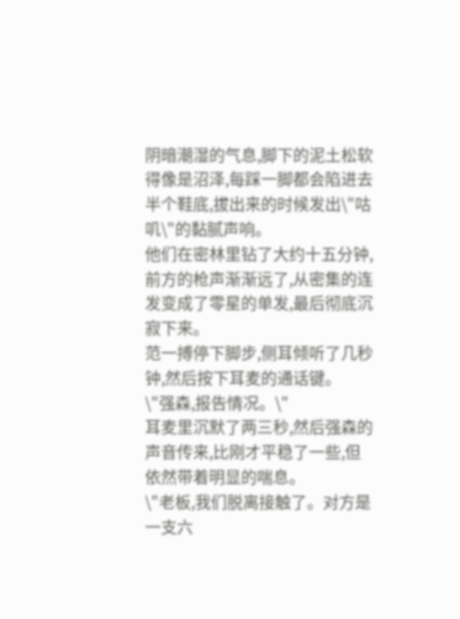阴暗潮湿的气息,脚下的泥土松软得像是沼泽,每踩一脚都会陷进去半个鞋底,拔出来的时候发出\"咕叽\"的黏腻声响。
他们在密林里钻了大约十五分钟,前方的枪声渐渐远了,从密集的连发变成了零星的单发,最后彻底沉寂下来。
范一搏停下脚步,侧耳倾听了几秒钟,然后按下耳麦的通话键。
\"强森,报告情况。\"
耳麦里沉默了两三秒,然后强森的声音传来,比刚才平稳了一些,但依然带着明显的喘息。
\"老板,我们脱离接触了。对方是一支六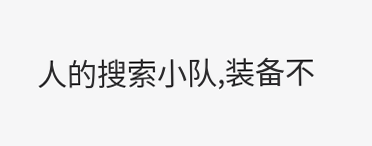人的搜索小队,装备不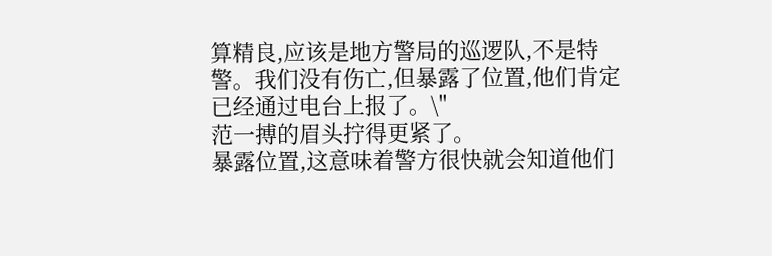算精良,应该是地方警局的巡逻队,不是特警。我们没有伤亡,但暴露了位置,他们肯定已经通过电台上报了。\"
范一搏的眉头拧得更紧了。
暴露位置,这意味着警方很快就会知道他们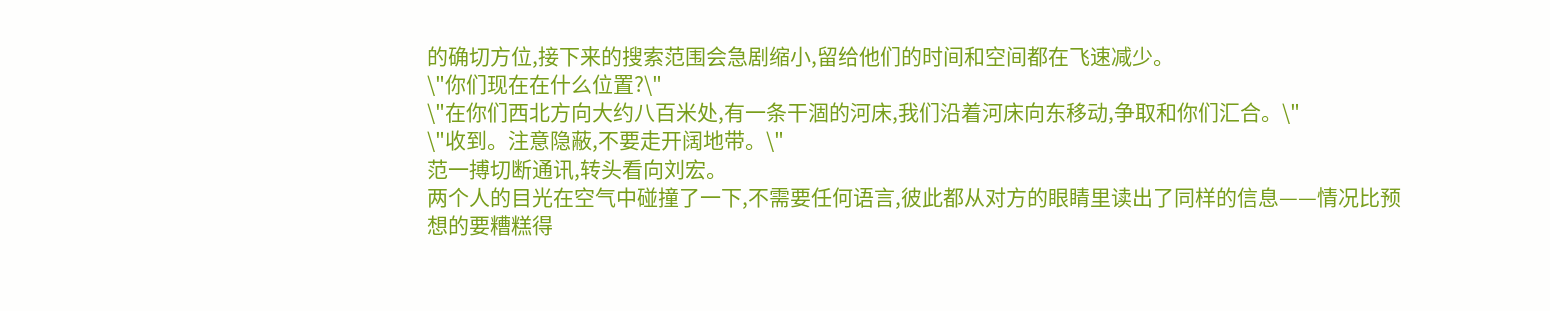的确切方位,接下来的搜索范围会急剧缩小,留给他们的时间和空间都在飞速减少。
\"你们现在在什么位置?\"
\"在你们西北方向大约八百米处,有一条干涸的河床,我们沿着河床向东移动,争取和你们汇合。\"
\"收到。注意隐蔽,不要走开阔地带。\"
范一搏切断通讯,转头看向刘宏。
两个人的目光在空气中碰撞了一下,不需要任何语言,彼此都从对方的眼睛里读出了同样的信息——情况比预想的要糟糕得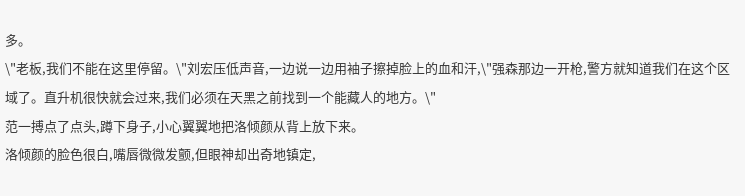多。
\"老板,我们不能在这里停留。\"刘宏压低声音,一边说一边用袖子擦掉脸上的血和汗,\"强森那边一开枪,警方就知道我们在这个区域了。直升机很快就会过来,我们必须在天黑之前找到一个能藏人的地方。\"
范一搏点了点头,蹲下身子,小心翼翼地把洛倾颜从背上放下来。
洛倾颜的脸色很白,嘴唇微微发颤,但眼神却出奇地镇定,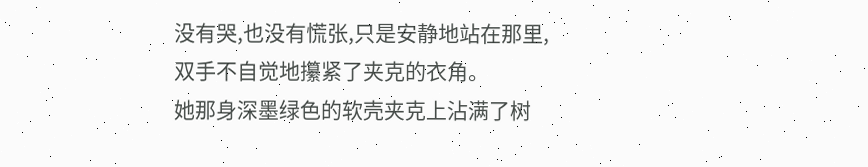没有哭,也没有慌张,只是安静地站在那里,双手不自觉地攥紧了夹克的衣角。
她那身深墨绿色的软壳夹克上沾满了树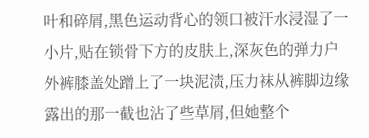叶和碎屑,黑色运动背心的领口被汗水浸湿了一小片,贴在锁骨下方的皮肤上,深灰色的弹力户外裤膝盖处蹭上了一块泥渍,压力袜从裤脚边缘露出的那一截也沾了些草屑,但她整个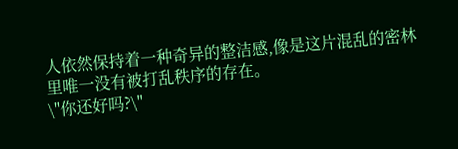人依然保持着一种奇异的整洁感,像是这片混乱的密林里唯一没有被打乱秩序的存在。
\"你还好吗?\"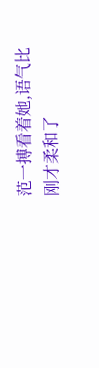范一搏看着她,语气比刚才柔和了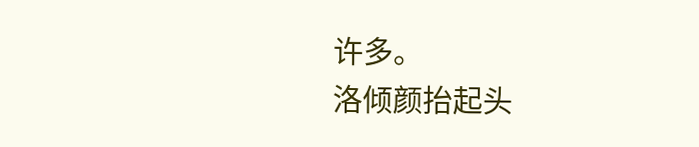许多。
洛倾颜抬起头